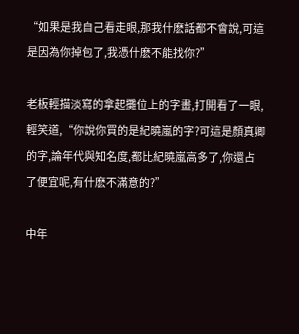“如果是我自己看走眼,那我什麽話都不會說,可這是因為你掉包了,我憑什麽不能找你?”

老板輕描淡寫的拿起攤位上的字畫,打開看了一眼,輕笑道,“你說你買的是紀曉嵐的字?可這是顏真卿的字,論年代與知名度,都比紀曉嵐高多了,你還占了便宜呢,有什麽不滿意的?”

中年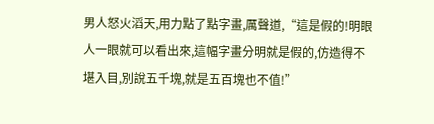男人怒火滔天,用力點了點字畫,厲聲道,“這是假的!明眼人一眼就可以看出來,這幅字畫分明就是假的,仿造得不堪入目,別說五千塊,就是五百塊也不值!”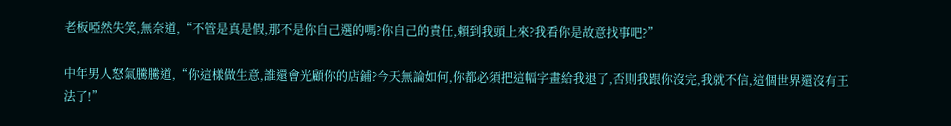老板啞然失笑,無奈道,“不管是真是假,那不是你自己選的嗎?你自己的責任,賴到我頭上來?我看你是故意找事吧?”

中年男人怒氣騰騰道,“你這樣做生意,誰還會光顧你的店鋪?今天無論如何,你都必須把這幅字畫給我退了,否則我跟你沒完,我就不信,這個世界還沒有王法了!”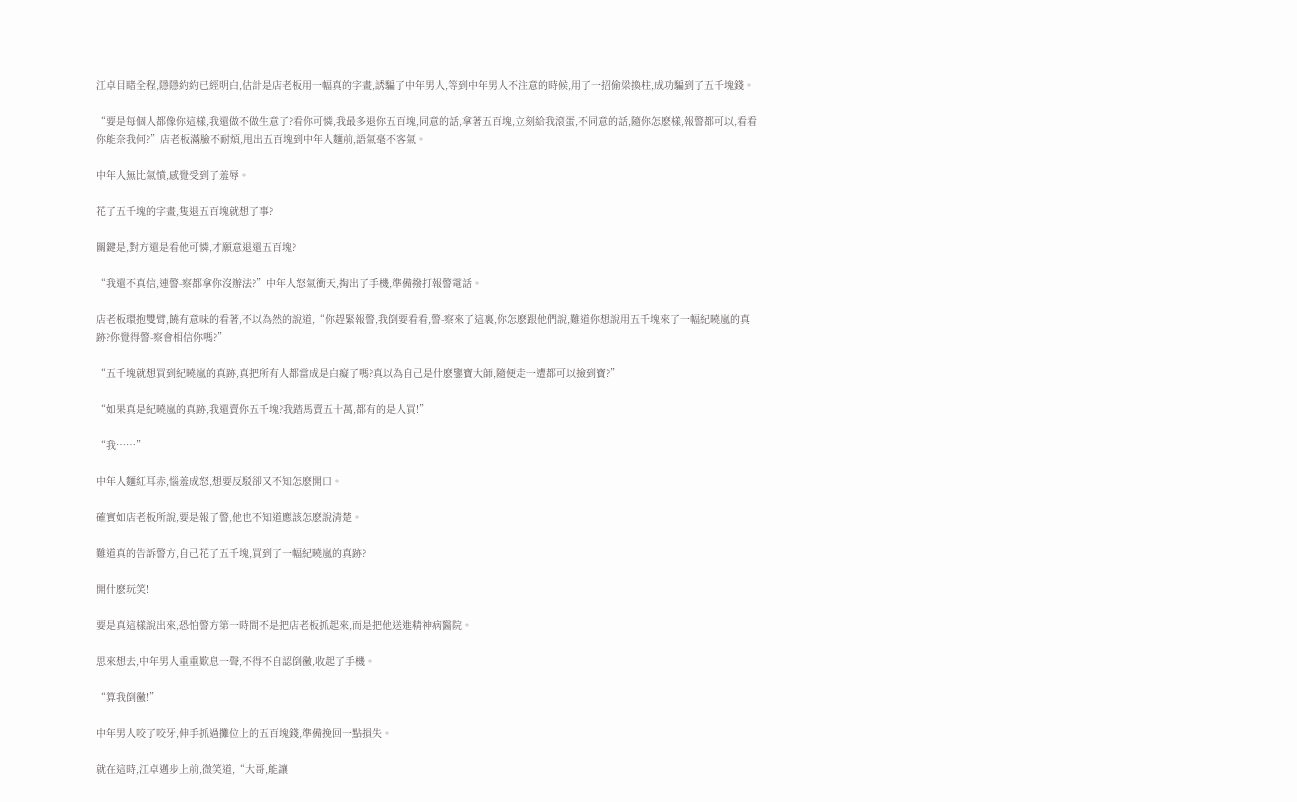江卓目睹全程,隱隱約約已經明白,估計是店老板用一幅真的字畫,誘騙了中年男人,等到中年男人不注意的時候,用了一招偷梁換柱,成功騙到了五千塊錢。

“要是每個人都像你這樣,我還做不做生意了?看你可憐,我最多退你五百塊,同意的話,拿著五百塊,立刻給我滾蛋,不同意的話,隨你怎麽樣,報警都可以,看看你能奈我何?”店老板滿臉不耐煩,甩出五百塊到中年人麵前,語氣毫不客氣。

中年人無比氣憤,感覺受到了羞辱。

花了五千塊的字畫,隻退五百塊就想了事?

關鍵是,對方還是看他可憐,才願意退還五百塊?

“我還不真信,連警-察都拿你沒辦法?”中年人怒氣衝天,掏出了手機,準備撥打報警電話。

店老板環抱雙臂,饒有意味的看著,不以為然的說道,“你趕緊報警,我倒要看看,警-察來了這裏,你怎麽跟他們說,難道你想說用五千塊來了一幅紀曉嵐的真跡?你覺得警-察會相信你嗎?”

“五千塊就想買到紀曉嵐的真跡,真把所有人都當成是白癡了嗎?真以為自己是什麽鑒寶大師,隨便走一遭都可以撿到寶?”

“如果真是紀曉嵐的真跡,我還賣你五千塊?我踏馬賣五十萬,都有的是人買!”

“我……”

中年人麵紅耳赤,惱羞成怒,想要反駁卻又不知怎麽開口。

確實如店老板所說,要是報了警,他也不知道應該怎麽說清楚。

難道真的告訴警方,自己花了五千塊,買到了一幅紀曉嵐的真跡?

開什麽玩笑!

要是真這樣說出來,恐怕警方第一時間不是把店老板抓起來,而是把他送進精神病醫院。

思來想去,中年男人重重歎息一聲,不得不自認倒黴,收起了手機。

“算我倒黴!”

中年男人咬了咬牙,伸手抓過攤位上的五百塊錢,準備挽回一點損失。

就在這時,江卓邁步上前,微笑道,“大哥,能讓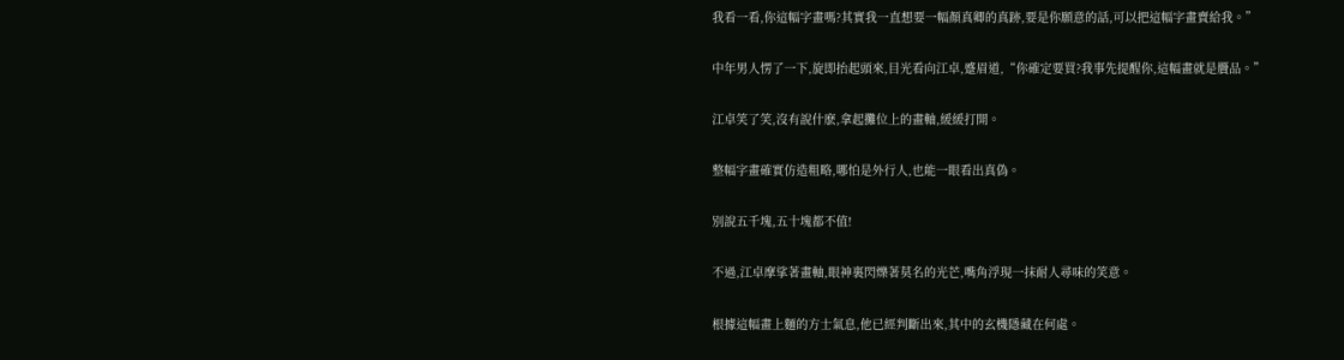我看一看,你這幅字畫嗎?其實我一直想要一幅顏真卿的真跡,要是你願意的話,可以把這幅字畫賣給我。”

中年男人愣了一下,旋即抬起頭來,目光看向江卓,蹙眉道,“你確定要買?我事先提醒你,這幅畫就是贗品。”

江卓笑了笑,沒有說什麽,拿起攤位上的畫軸,緩緩打開。

整幅字畫確實仿造粗略,哪怕是外行人,也能一眼看出真偽。

別說五千塊,五十塊都不值!

不過,江卓摩挲著畫軸,眼神裏閃爍著莫名的光芒,嘴角浮現一抹耐人尋味的笑意。

根據這幅畫上麵的方士氣息,他已經判斷出來,其中的玄機隱藏在何處。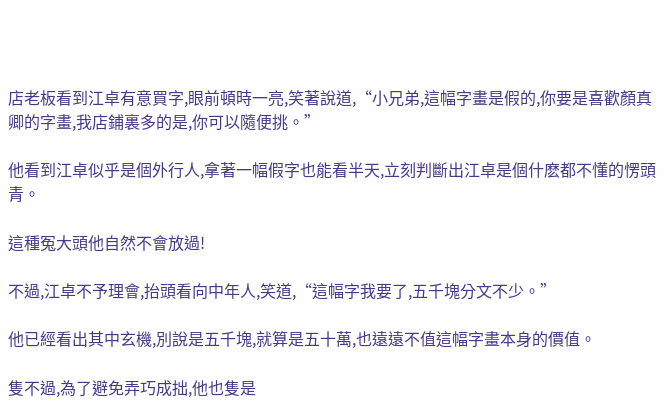店老板看到江卓有意買字,眼前頓時一亮,笑著說道,“小兄弟,這幅字畫是假的,你要是喜歡顏真卿的字畫,我店鋪裏多的是,你可以隨便挑。”

他看到江卓似乎是個外行人,拿著一幅假字也能看半天,立刻判斷出江卓是個什麽都不懂的愣頭青。

這種冤大頭他自然不會放過!

不過,江卓不予理會,抬頭看向中年人,笑道,“這幅字我要了,五千塊分文不少。”

他已經看出其中玄機,別說是五千塊,就算是五十萬,也遠遠不值這幅字畫本身的價值。

隻不過,為了避免弄巧成拙,他也隻是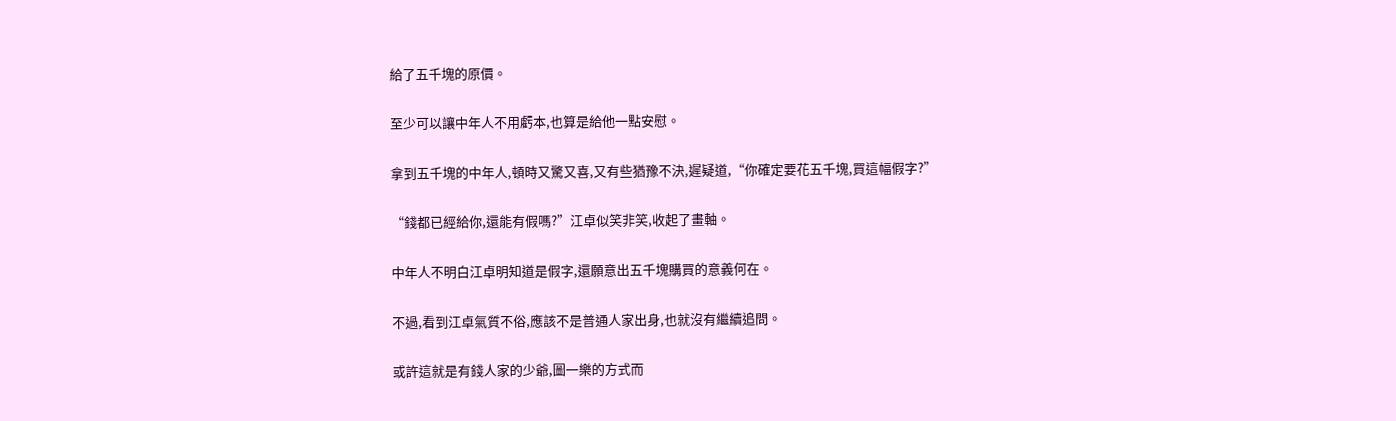給了五千塊的原價。

至少可以讓中年人不用虧本,也算是給他一點安慰。

拿到五千塊的中年人,頓時又驚又喜,又有些猶豫不決,遲疑道,“你確定要花五千塊,買這幅假字?”

“錢都已經給你,還能有假嗎?”江卓似笑非笑,收起了畫軸。

中年人不明白江卓明知道是假字,還願意出五千塊購買的意義何在。

不過,看到江卓氣質不俗,應該不是普通人家出身,也就沒有繼續追問。

或許這就是有錢人家的少爺,圖一樂的方式而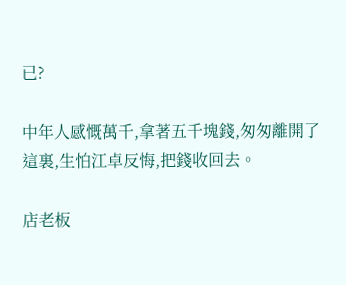已?

中年人感慨萬千,拿著五千塊錢,匆匆離開了這裏,生怕江卓反悔,把錢收回去。

店老板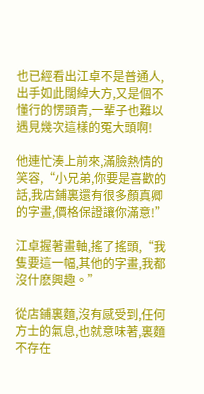也已經看出江卓不是普通人,出手如此闊綽大方,又是個不懂行的愣頭青,一輩子也難以遇見幾次這樣的冤大頭啊!

他連忙湊上前來,滿臉熱情的笑容,“小兄弟,你要是喜歡的話,我店鋪裏還有很多顏真卿的字畫,價格保證讓你滿意!”

江卓握著畫軸,搖了搖頭,“我隻要這一幅,其他的字畫,我都沒什麽興趣。”

從店鋪裏麵,沒有感受到,任何方士的氣息,也就意味著,裏麵不存在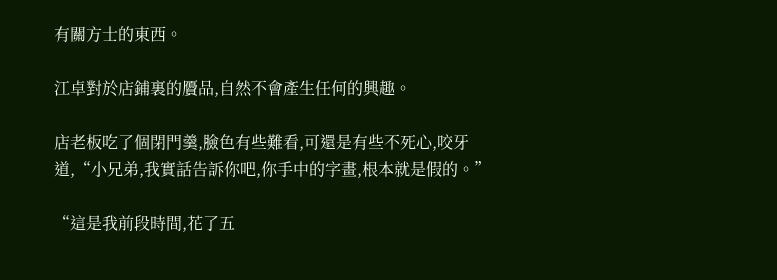有關方士的東西。

江卓對於店鋪裏的贗品,自然不會產生任何的興趣。

店老板吃了個閉門羹,臉色有些難看,可還是有些不死心,咬牙道,“小兄弟,我實話告訴你吧,你手中的字畫,根本就是假的。”

“這是我前段時間,花了五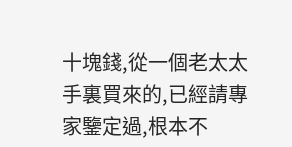十塊錢,從一個老太太手裏買來的,已經請專家鑒定過,根本不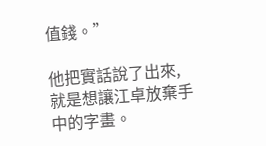值錢。”

他把實話說了出來,就是想讓江卓放棄手中的字畫。